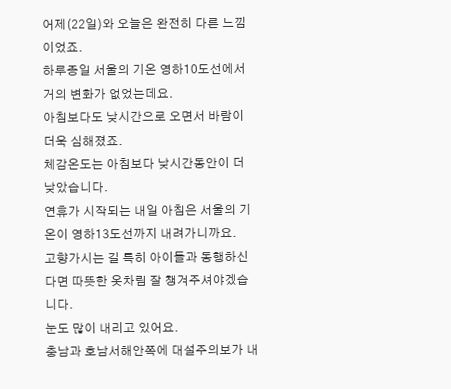어제(22일)와 오늘은 완전히 다른 느낌이었죠.
하루종일 서울의 기온 영하10도선에서 거의 변화가 없었는데요.
아침보다도 낮시간으로 오면서 바람이 더욱 심해졌죠.
체감온도는 아침보다 낮시간동안이 더 낮았습니다.
연휴가 시작되는 내일 아침은 서울의 기온이 영하13도선까지 내려가니까요.
고향가시는 길 특히 아이들과 동행하신다면 따뜻한 옷차림 잘 챙겨주셔야겠습니다.
눈도 많이 내리고 있어요.
충남과 호남서해안쪽에 대설주의보가 내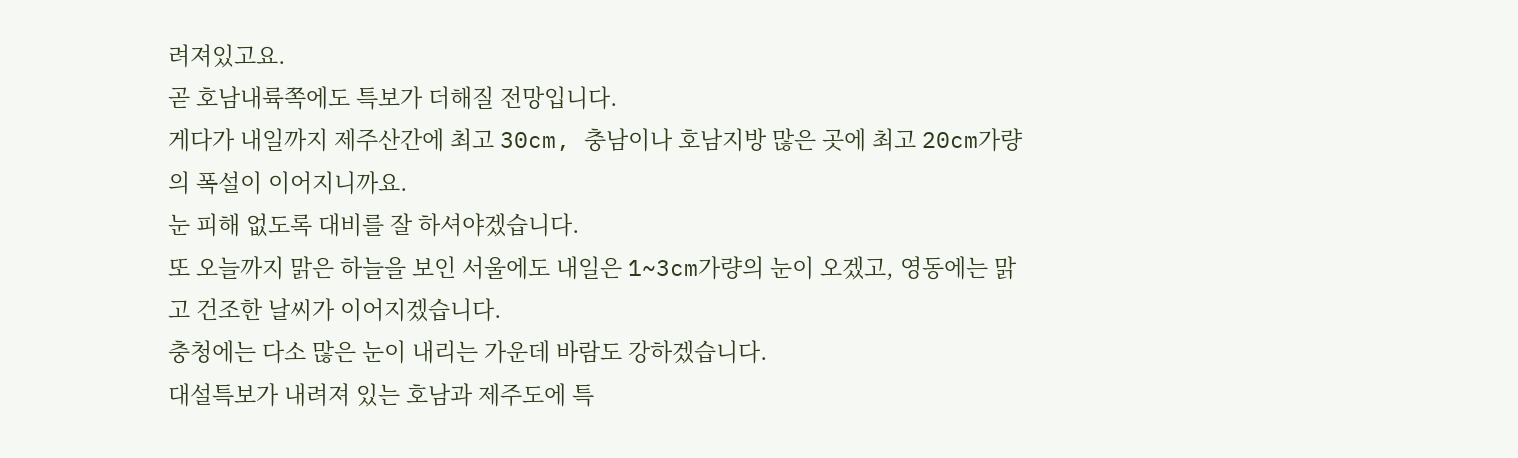려져있고요.
곧 호남내륙쪽에도 특보가 더해질 전망입니다.
게다가 내일까지 제주산간에 최고 30cm, 충남이나 호남지방 많은 곳에 최고 20cm가량의 폭설이 이어지니까요.
눈 피해 없도록 대비를 잘 하셔야겠습니다.
또 오늘까지 맑은 하늘을 보인 서울에도 내일은 1~3cm가량의 눈이 오겠고, 영동에는 맑고 건조한 날씨가 이어지겠습니다.
충청에는 다소 많은 눈이 내리는 가운데 바람도 강하겠습니다.
대설특보가 내려져 있는 호남과 제주도에 특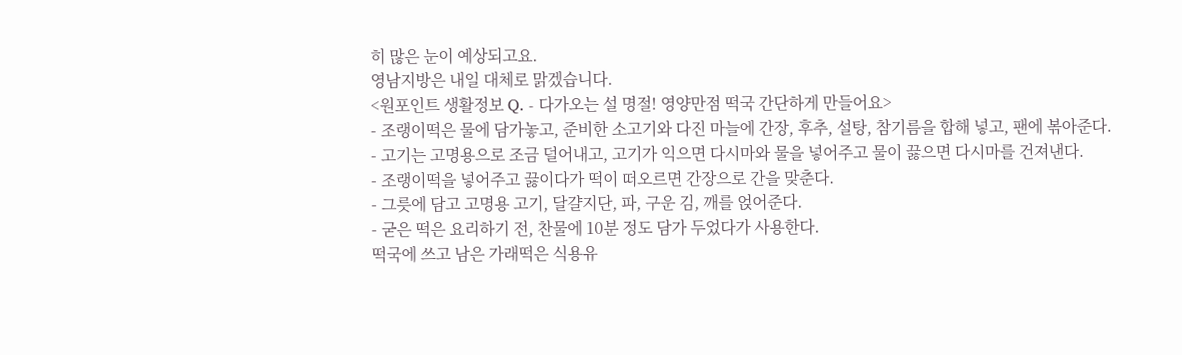히 많은 눈이 예상되고요.
영남지방은 내일 대체로 맑겠습니다.
<원포인트 생활정보 Q. - 다가오는 설 명절! 영양만점 떡국 간단하게 만들어요>
- 조랭이떡은 물에 담가놓고, 준비한 소고기와 다진 마늘에 간장, 후추, 설탕, 참기름을 합해 넣고, 팬에 볶아준다.
- 고기는 고명용으로 조금 덜어내고, 고기가 익으면 다시마와 물을 넣어주고 물이 끓으면 다시마를 건져낸다.
- 조랭이떡을 넣어주고 끓이다가 떡이 떠오르면 간장으로 간을 맞춘다.
- 그릇에 담고 고명용 고기, 달걀지단, 파, 구운 김, 깨를 얹어준다.
- 굳은 떡은 요리하기 전, 찬물에 10분 정도 담가 두었다가 사용한다.
떡국에 쓰고 남은 가래떡은 식용유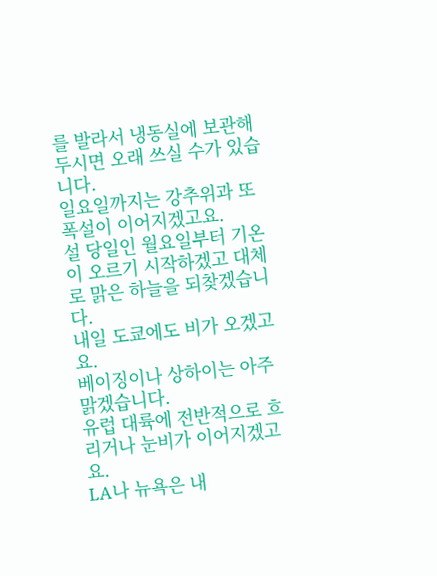를 발라서 냉동실에 보관해두시면 오래 쓰실 수가 있습니다.
일요일까지는 강추위과 또 폭설이 이어지겠고요.
설 당일인 월요일부터 기온이 오르기 시작하겠고 대체로 맑은 하늘을 되찾겠습니다.
내일 도쿄에도 비가 오겠고요.
베이징이나 상하이는 아주 맑겠습니다.
유럽 대륙에 전반적으로 흐리거나 눈비가 이어지겠고요.
LA나 뉴욕은 내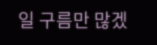일 구름만 많겠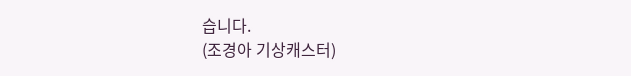습니다.
(조경아 기상캐스터)